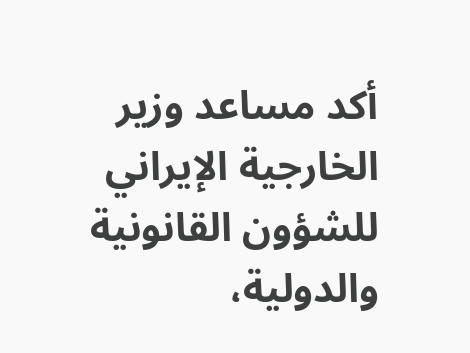أكد مساعد وزير الخارجية الإيراني للشؤون القانونية والدولية،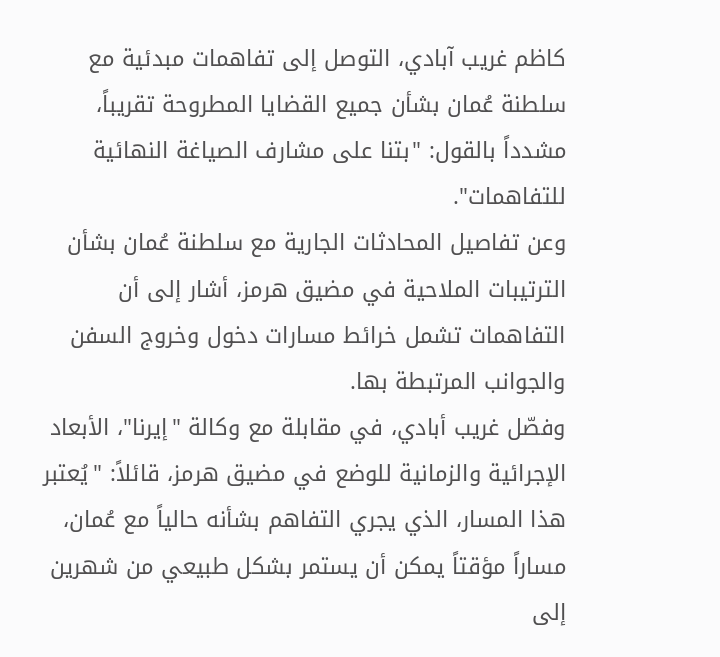كاظم غريب آبادي، التوصل إلى تفاهمات مبدئية مع سلطنة عُمان بشأن جميع القضايا المطروحة تقريباً، مشدداً بالقول: "بتنا على مشارف الصياغة النهائية للتفاهمات".
وعن تفاصيل المحادثات الجارية مع سلطنة عُمان بشأن الترتيبات الملاحية في مضيق هرمز، أشار إلى أن التفاهمات تشمل خرائط مسارات دخول وخروج السفن والجوانب المرتبطة بها.
وفصّل غريب أبادي، في مقابلة مع وكالة "إيرنا"، الأبعاد الإجرائية والزمانية للوضع في مضيق هرمز، قائلاً: "يُعتبر هذا المسار، الذي يجري التفاهم بشأنه حالياً مع عُمان، مساراً مؤقتاً يمكن أن يستمر بشكل طبيعي من شهرين إلى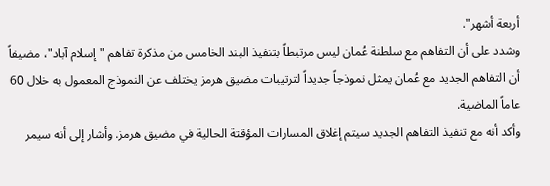أربعة أشهر".
وشدد على أن التفاهم مع سلطنة عُمان ليس مرتبطاً بتنفيذ البند الخامس من مذكرة تفاهم "إسلام آباد"، مضيفاً أن التفاهم الجديد مع عُمان يمثل نموذجاً جديداً لترتيبات مضيق هرمز يختلف عن النموذج المعمول به خلال 60 عاماً الماضية.
وأكد أنه مع تنفيذ التفاهم الجديد سيتم إغلاق المسارات المؤقتة الحالية في مضيق هرمز. وأشار إلى أنه سيمر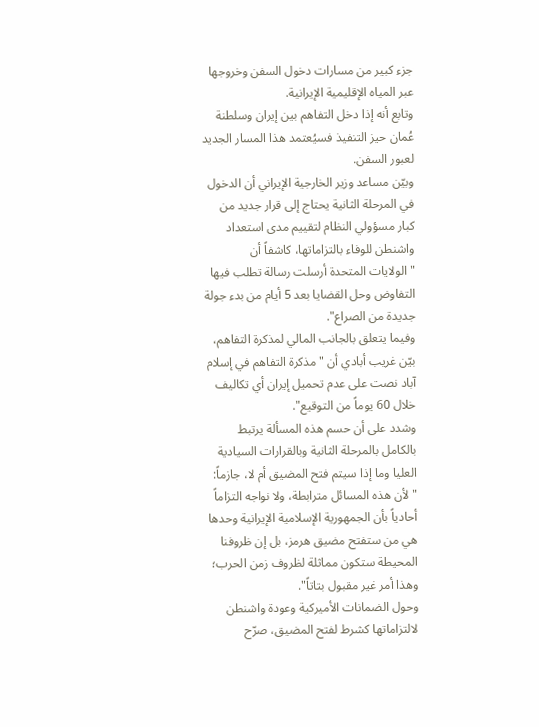جزء كبير من مسارات دخول السفن وخروجها عبر المياه الإقليمية الإيرانية.
وتابع أنه إذا دخل التفاهم بين إيران وسلطنة عُمان حيز التنفيذ فسيُعتمد هذا المسار الجديد لعبور السفن.
وبيّن مساعد وزير الخارجية الإيراني أن الدخول في المرحلة الثانية يحتاج إلى قرار جديد من كبار مسؤولي النظام لتقييم مدى استعداد واشنطن للوفاء بالتزاماتها، كاشفاً أن "الولايات المتحدة أرسلت رسالة تطلب فيها التفاوض وحل القضايا بعد 5 أيام من بدء جولة جديدة من الصراع".
وفيما يتعلق بالجانب المالي لمذكرة التفاهم، بيّن غريب أبادي أن "مذكرة التفاهم في إسلام آباد نصت على عدم تحميل إيران أي تكاليف خلال 60 يوماً من التوقيع".
وشدد على أن حسم هذه المسألة يرتبط بالكامل بالمرحلة الثانية وبالقرارات السيادية العليا وما إذا سيتم فتح المضيق أم لا، جازماً: "لأن هذه المسائل مترابطة، ولا نواجه التزاماً أحادياً بأن الجمهورية الإسلامية الإيرانية وحدها هي من ستفتح مضيق هرمز، بل إن ظروفنا المحيطة ستكون مماثلة لظروف زمن الحرب؛ وهذا أمر غير مقبول بتاتاً".
وحول الضمانات الأميركية وعودة واشنطن لالتزاماتها كشرط لفتح المضيق، صرّح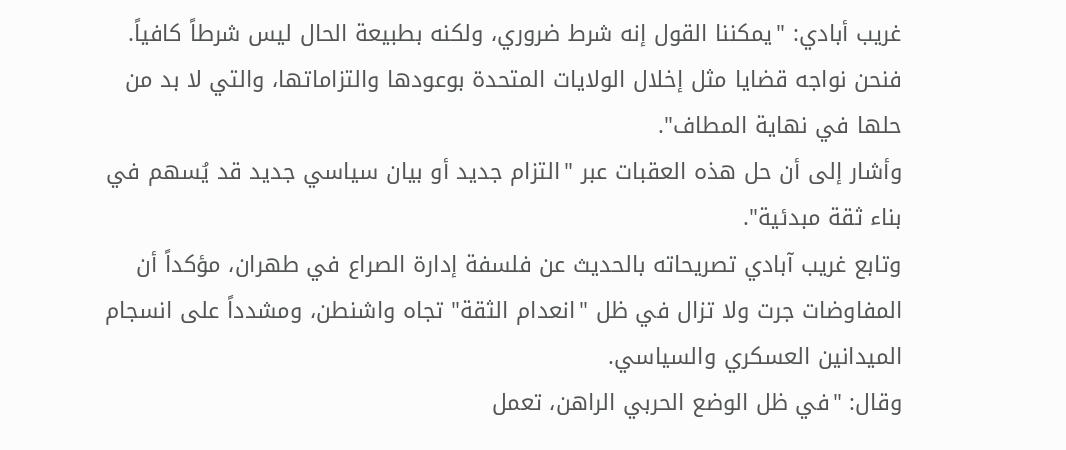غريب أبادي: "يمكننا القول إنه شرط ضروري، ولكنه بطبيعة الحال ليس شرطاً كافياً. فنحن نواجه قضايا مثل إخلال الولايات المتحدة بوعودها والتزاماتها، والتي لا بد من حلها في نهاية المطاف".
وأشار إلى أن حل هذه العقبات عبر "التزام جديد أو بيان سياسي جديد قد يُسهم في بناء ثقة مبدئية".
وتابع غريب آبادي تصريحاته بالحديث عن فلسفة إدارة الصراع في طهران، مؤكداً أن المفاوضات جرت ولا تزال في ظل "انعدام الثقة" تجاه واشنطن، ومشدداً على انسجام الميدانين العسكري والسياسي.
وقال: "في ظل الوضع الحربي الراهن، تعمل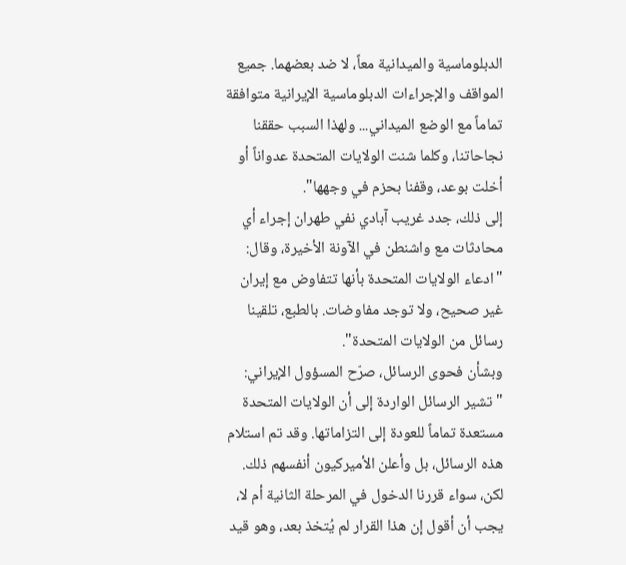الدبلوماسية والميدانية معاً، لا ضد بعضهما. جميع المواقف والإجراءات الدبلوماسية الإيرانية متوافقة تماماً مع الوضع الميداني... ولهذا السبب حققنا نجاحاتنا، وكلما شنت الولايات المتحدة عدواناً أو أخلت بوعد، وقفنا بحزم في وجهها".
إلى ذلك، جدد غريب آبادي نفي طهران إجراء أي محادثات مع واشنطن في الآونة الأخيرة، وقال: "ادعاء الولايات المتحدة بأنها تتفاوض مع إيران غير صحيح، ولا توجد مفاوضات. بالطبع، تلقينا رسائل من الولايات المتحدة".
وبشأن فحوى الرسائل، صرّح المسؤول الإيراني: "تشير الرسائل الواردة إلى أن الولايات المتحدة مستعدة تماماً للعودة إلى التزاماتها. وقد تم استلام هذه الرسائل، بل وأعلن الأميركيون أنفسهم ذلك. لكن، سواء قررنا الدخول في المرحلة الثانية أم لا، يجب أن أقول إن هذا القرار لم يُتخذ بعد، وهو قيد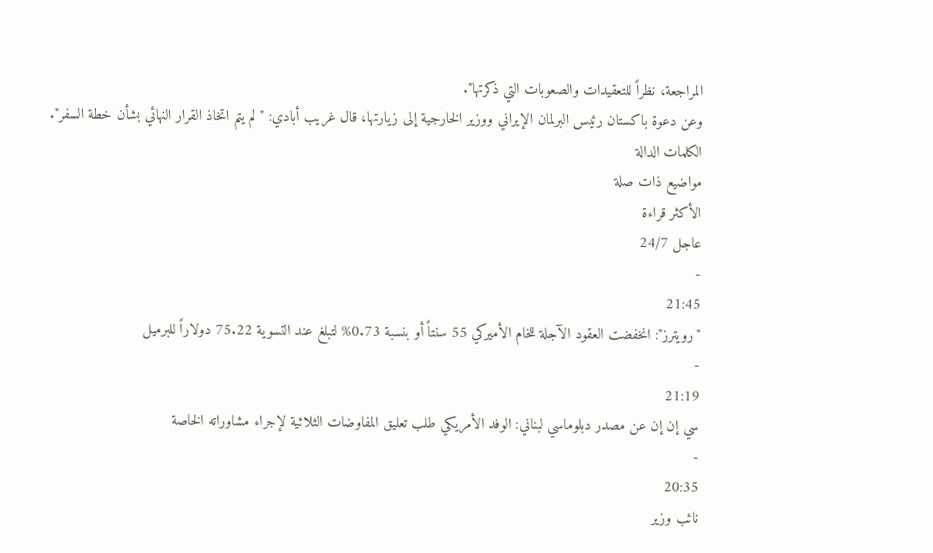المراجعة، نظراً للتعقيدات والصعوبات التي ذكرتها".
وعن دعوة باكستان رئيس البرلمان الإيراني ووزير الخارجية إلى زيارتها، قال غريب أبادي: "لم يتم اتخاذ القرار النهائي بشأن خطة السفر".
الكلمات الدالة
مواضيع ذات صلة
الأكثر قراءة
عاجل 24/7
-
21:45
"رويترز": انخفضت العقود الآجلة للخام الأميركي 55 سنتاً أو بنسبة 0.73% لتبلغ عند التسوية 75.22 دولاراً للبرميل
-
21:19
سي إن إن عن مصدر دبلوماسي لبناني: الوفد الأمريكي طلب تعليق المفاوضات الثلاثية لإجراء مشاوراته الخاصة
-
20:35
نائب وزير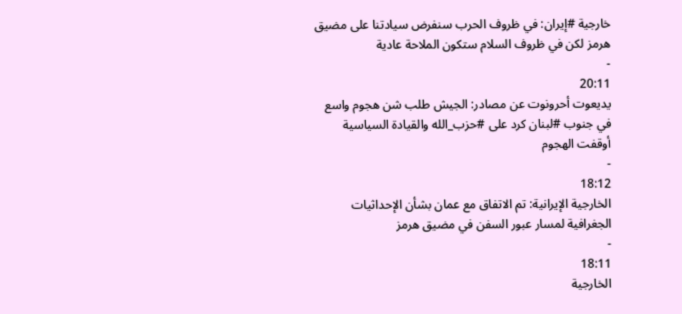خارجية #إيران: في ظروف الحرب سنفرض سيادتنا على مضيق هرمز لكن في ظروف السلام ستكون الملاحة عادية
-
20:11
يديعوت أحرونوت عن مصادر: الجيش طلب شن هجوم واسع في جنوب #لبنان كرد على #حزب_الله والقيادة السياسية أوقفت الهجوم
-
18:12
الخارجية الإيرانية: تم الاتفاق مع عمان بشأن الإحداثيات الجغرافية لمسار عبور السفن في مضيق هرمز
-
18:11
الخارجية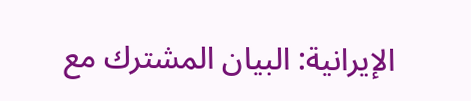الإيرانية: البيان المشترك مع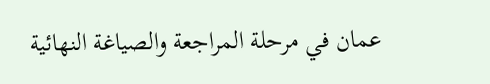عمان في مرحلة المراجعة والصياغة النهائية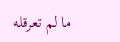ما لم تعرقله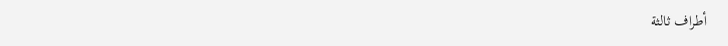أطراف ثالثة